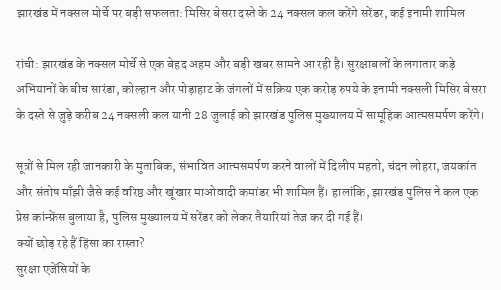झारखंड में नक्सल मोर्चे पर बड़ी सफलता: मिसिर बेसरा दस्ते के 24 नक्सल कल करेंगे सरेंडर, कई इनामी शामिल

रांची: झारखंड के नक्सल मोर्चे से एक बेहद अहम और बड़ी खबर सामने आ रही है। सुरक्षाबलों के लगातार कड़े अभियानों के बीच सारंडा, कोल्हान और पोड़ाहाट के जंगलों में सक्रिय एक करोड़ रुपये के इनामी नक्सली मिसिर बेसरा के दस्ते से जुड़े करीब 24 नक्सली कल यानी 28 जुलाई को झारखंड पुलिस मुख्यालय में सामूहिक आत्मसमर्पण करेंगे।

सूत्रों से मिल रही जानकारी के मुताबिक, संभावित आत्मसमर्पण करने वालों में दिलीप महतो, चंदन लोहरा, जयकांत और संतोष माँझी जैसे कई वरिष्ठ और खूंखार माओवादी कमांडर भी शामिल हैं। हालांकि, झारखंड पुलिस ने कल एक प्रेस कांन्फ्रेंस बुलाया है, पुलिस मुख्यालय में सरेंडर को लेकर तैयारियां तेज कर दी गई हैं।
क्यों छोड़ रहे हैं हिंसा का रास्ता?
सुरक्षा एजेंसियों के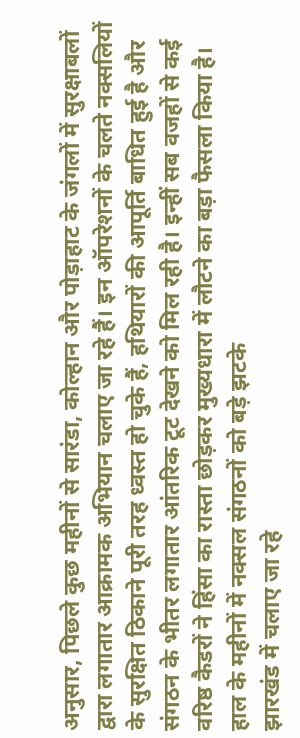अनुसार, पिछले कुछ महीनों से सारंडा, कोल्हान और पोड़ाहाट के जंगलों में सुरक्षाबलों द्वारा लगातार आक्रामक अभियान चलाए जा रहे हैं। इन ऑपरेशनों के चलते नक्सलियों के सुरक्षित ठिकाने पूरी तरह ध्वस्त हो चुके हैं, हथियारों की आपूर्ति बाधित हुई है और संगठन के भीतर लगातार आंतरिक टूट देखने को मिल रही है। इन्हीं सब वजहों से कई वरिष्ठ कैडरों ने हिंसा का रास्ता छोड़कर मुख्यधारा में लौटने का बड़ा फैसला किया है।
हाल के महीनों में नक्सल संगठनों को बड़े झटके
झारखंड में चलाए जा रहे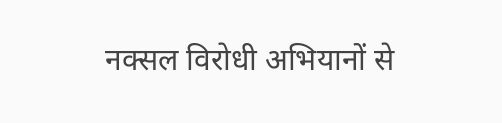नक्सल विरोधी अभियानों से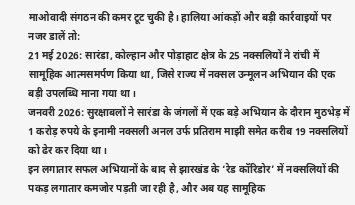माओवादी संगठन की कमर टूट चुकी है। हालिया आंकड़ों और बड़ी कार्रवाइयों पर नजर डालें तो:
21 मई 2026: सारंडा, कोल्हान और पोड़ाहाट क्षेत्र के 25 नक्सलियों ने रांची में सामूहिक आत्मसमर्पण किया था, जिसे राज्य में नक्सल उन्मूलन अभियान की एक बड़ी उपलब्धि माना गया था।
जनवरी 2026: सुरक्षाबलों ने सारंडा के जंगलों में एक बड़े अभियान के दौरान मुठभेड़ में 1 करोड़ रुपये के इनामी नक्सली अनल उर्फ प्रतिराम माझी समेत करीब 19 नक्सलियों को ढेर कर दिया था।
इन लगातार सफल अभियानों के बाद से झारखंड के ‘रेड कॉरिडोर’ में नक्सलियों की पकड़ लगातार कमजोर पड़ती जा रही है, और अब यह सामूहिक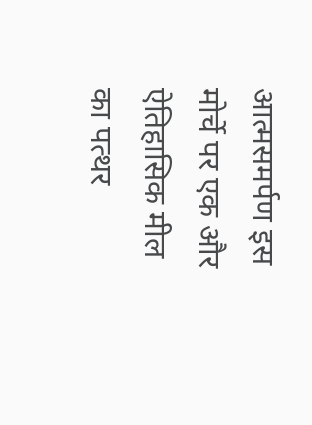आत्मसमर्पण इस मोर्चे पर एक और ऐतिहासिक मील का पत्थर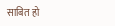साबित हो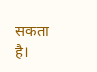सकता है।